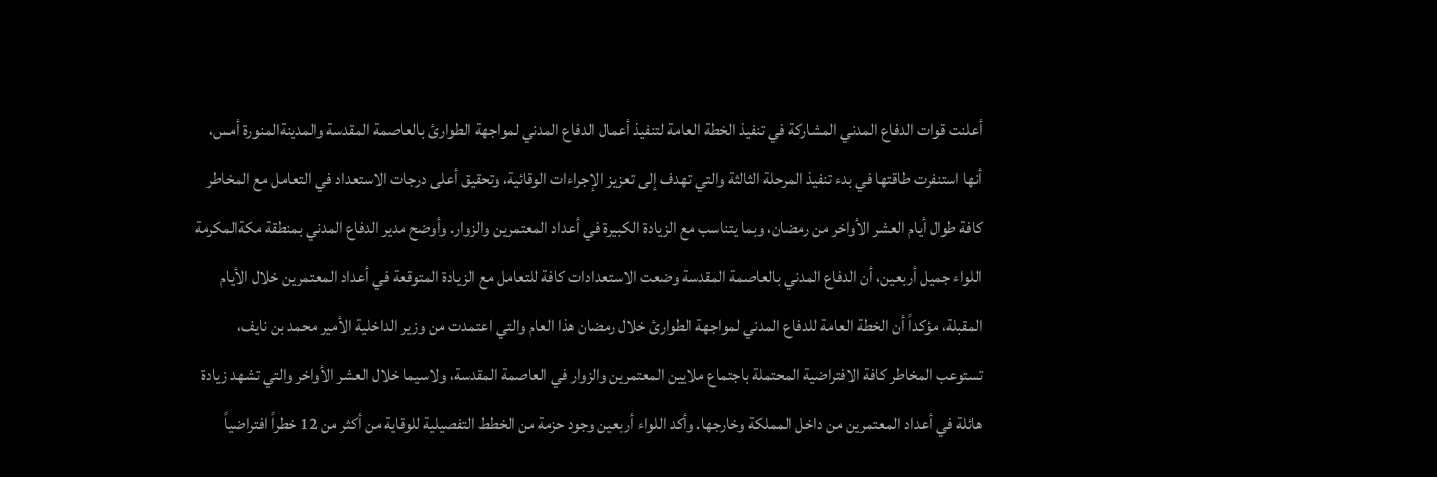أعلنت قوات الدفاع المدني المشاركة في تنفيذ الخطة العامة لتنفيذ أعمال الدفاع المدني لمواجهة الطوارئ بالعاصمة المقدسة والمدينةالمنورة أمس، أنها استنفرت طاقتها في بدء تنفيذ المرحلة الثالثة والتي تهدف إلى تعزيز الإجراءات الوقائية، وتحقيق أعلى درجات الاستعداد في التعامل مع المخاطر كافة طوال أيام العشر الأواخر من رمضان، وبما يتناسب مع الزيادة الكبيرة في أعداد المعتمرين والزوار. وأوضح مدير الدفاع المدني بمنطقة مكةالمكرمة اللواء جميل أربعين، أن الدفاع المدني بالعاصمة المقدسة وضعت الاستعدادات كافة للتعامل مع الزيادة المتوقعة في أعداد المعتمرين خلال الأيام المقبلة، مؤكداً أن الخطة العامة للدفاع المدني لمواجهة الطوارئ خلال رمضان هذا العام والتي اعتمدت من وزير الداخلية الأمير محمد بن نايف، تستوعب المخاطر كافة الافتراضية المحتملة باجتماع ملايين المعتمرين والزوار في العاصمة المقدسة، ولاسيما خلال العشر الأواخر والتي تشهد زيادة هائلة في أعداد المعتمرين من داخل المملكة وخارجها. وأكد اللواء أربعين وجود حزمة من الخطط التفصيلية للوقاية من أكثر من 12 خطراً افتراضياً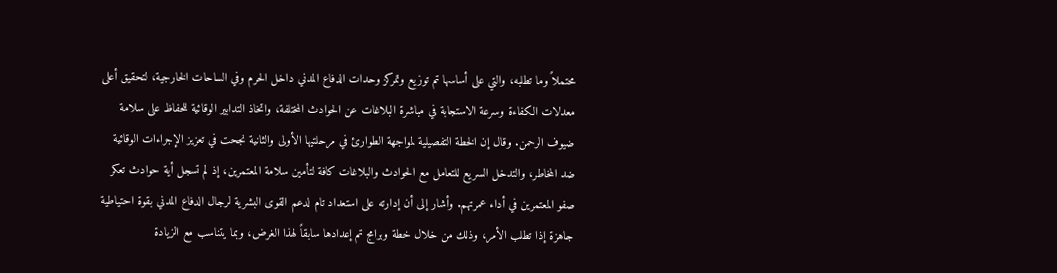محتملاً وما تطلبه، والتي على أساسها تم توزيع وتمركز وحدات الدفاع المدني داخل الحرم وفي الساحات الخارجية، لتحقيق أعلى معدلات الكفاءة وسرعة الاستجابة في مباشرة البلاغات عن الحوادث المختلفة، واتخاذ التدابير الوقائية للحفاظ على سلامة ضيوف الرحمن. وقال إن الخطة التفصيلية لمواجهة الطوارئ في مرحلتيها الأولى والثانية نجحت في تعزيز الإجراءات الوقائية ضد المخاطر، والتدخل السريع للتعامل مع الحوادث والبلاغات كافة لتأمين سلامة المعتمرين، إذ لم تسجل أية حوادث تعكر صفو المعتمرين في أداء عمرتهم. وأشار إلى أن إدارته على استعداد تام لدعم القوى البشرية لرجال الدفاع المدني بقوة احتياطية جاهزة إذا تطلب الأمر، وذلك من خلال خطة وبرامج تم إعدادها سابقاً لهذا الغرض، وبما يتناسب مع الزيادة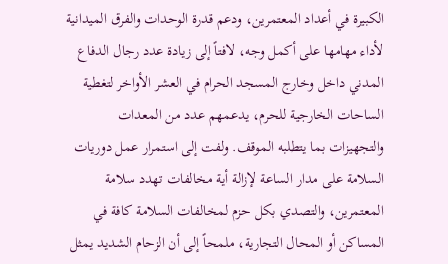الكبيرة في أعداد المعتمرين، ودعم قدرة الوحدات والفرق الميدانية لأداء مهامها على أكمل وجه، لافتاً إلى زيادة عدد رجال الدفاع المدني داخل وخارج المسجد الحرام في العشر الأواخر لتغطية الساحات الخارجية للحرم، يدعمهم عدد من المعدات والتجهيزات بما يتطلبه الموقف. ولفت إلى استمرار عمل دوريات السلامة على مدار الساعة لإزالة أية مخالفات تهدد سلامة المعتمرين، والتصدي بكل حزم لمخالفات السلامة كافة في المساكن أو المحال التجارية، ملمحاً إلى أن الزحام الشديد يمثل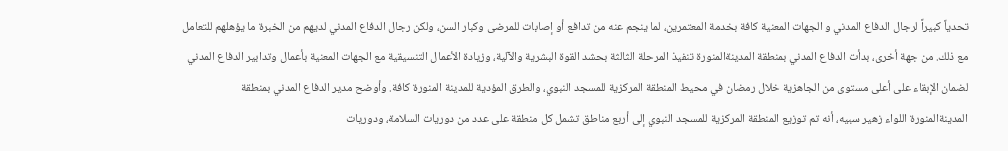تحدياً كبيراً لرجال الدفاع المدني و الجهات المعنية كافة بخدمة المعتمرين، لما ينجم عنه من تدافع أو إصابات للمرضى وكبار السن، ولكن رجال الدفاع المدني لديهم من الخبرة ما يؤهلهم للتعامل مع ذلك. من جهة أخرى، بدأت الدفاع المدني بمنطقة المدينةالمنورة تنفيذ المرحلة الثالثة بحشد القوة البشرية والآلية، وزيادة الأعمال التنسيقية مع الجهات المعنية بأعمال وتدابير الدفاع المدني لضمان الإبقاء على أعلى مستوى من الجاهزية خلال رمضان في محيط المنطقة المركزية للمسجد النبوي، والطرق المؤدية للمدينة المنورة كافة. وأوضح مدير الدفاع المدني بمنطقة المدينةالمنورة اللواء زهير سبيه، أنه تم توزيع المنطقة المركزية للمسجد النبوي إلى أربع مناطق تشمل كل منطقة على عدد من دوريات السلامة، ودوريات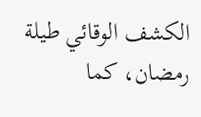الكشف الوقائي طيلة رمضان، كما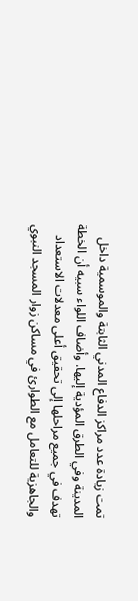تمت زيادة عدد مراكز الدفاع المدني الثابتة والموسمية داخل المدينة وفي الطرق المؤدية إليها. وأضاف اللواء سبيه أن الخطة تهدف في جميع مراحلها إلى تحقيق أعلى معدلات الاستعداد والجاهزية للتعامل مع الطوارئ في مساكن زوار المسجد النبوي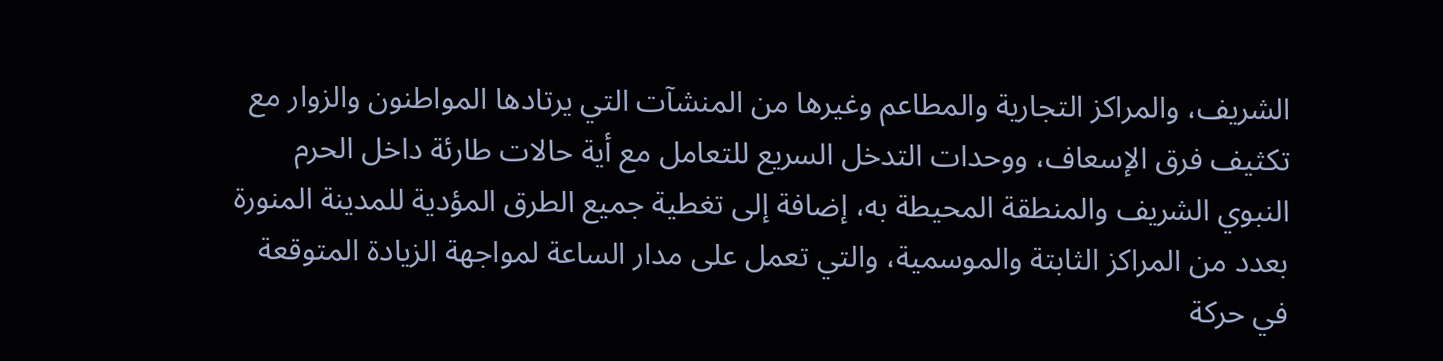الشريف، والمراكز التجارية والمطاعم وغيرها من المنشآت التي يرتادها المواطنون والزوار مع تكثيف فرق الإسعاف، ووحدات التدخل السريع للتعامل مع أية حالات طارئة داخل الحرم النبوي الشريف والمنطقة المحيطة به، إضافة إلى تغطية جميع الطرق المؤدية للمدينة المنورة بعدد من المراكز الثابتة والموسمية، والتي تعمل على مدار الساعة لمواجهة الزيادة المتوقعة في حركة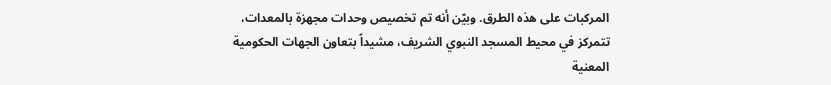المركبات على هذه الطرق. وبيّن أنه تم تخصيص وحدات مجهزة بالمعدات، تتمركز في محيط المسجد النبوي الشريف، مشيداً بتعاون الجهات الحكومية المعنية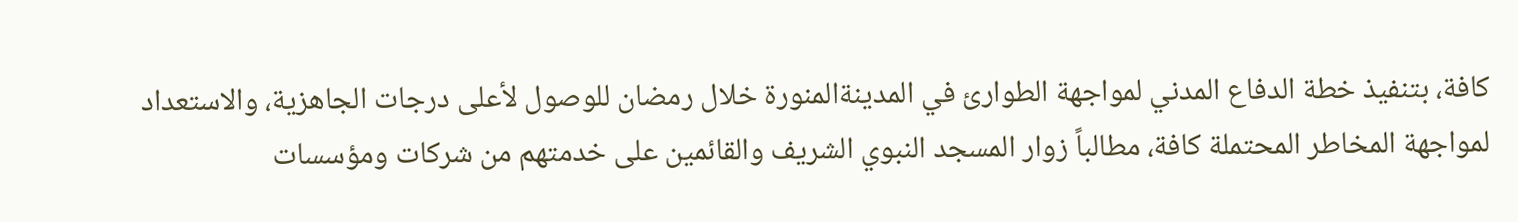كافة، بتنفيذ خطة الدفاع المدني لمواجهة الطوارئ في المدينةالمنورة خلال رمضان للوصول لأعلى درجات الجاهزية، والاستعداد لمواجهة المخاطر المحتملة كافة، مطالباً زوار المسجد النبوي الشريف والقائمين على خدمتهم من شركات ومؤسسات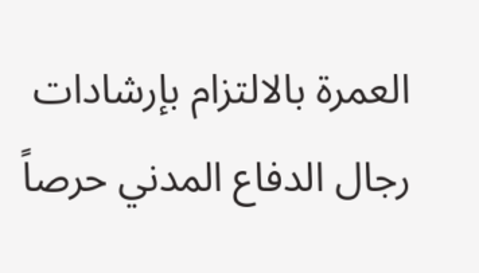العمرة بالالتزام بإرشادات رجال الدفاع المدني حرصاً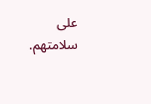على سلامتهم.